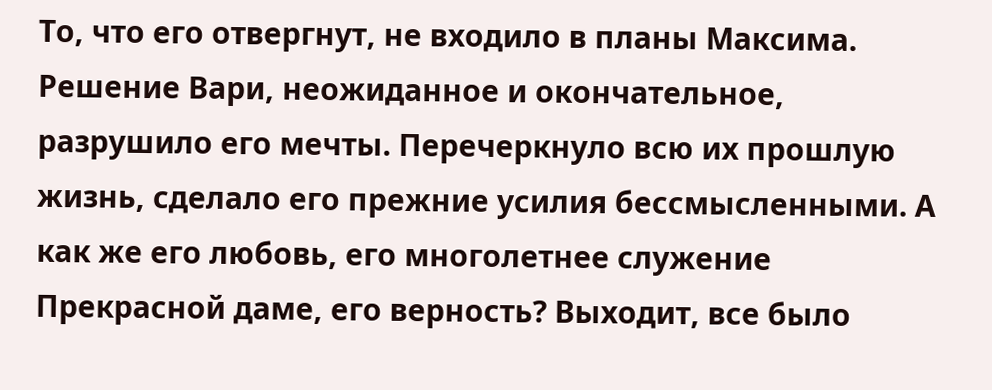То, что его отвергнут, не входило в планы Максима. Решение Вари, неожиданное и окончательное, разрушило его мечты. Перечеркнуло всю их прошлую жизнь, сделало его прежние усилия бессмысленными. А как же его любовь, его многолетнее служение Прекрасной даме, его верность? Выходит, все было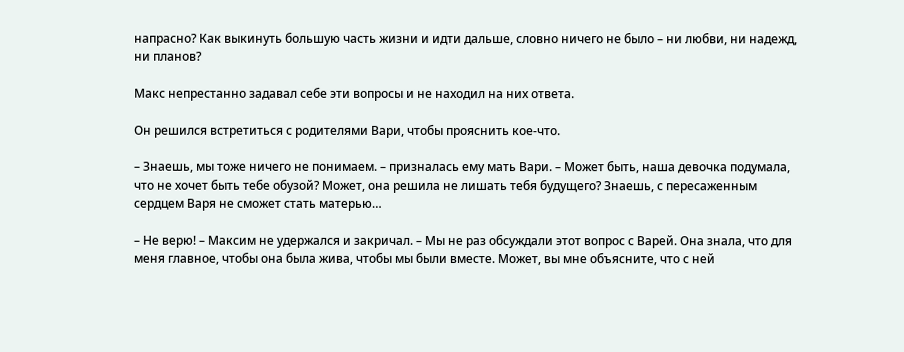напрасно? Как выкинуть большую часть жизни и идти дальше, словно ничего не было – ни любви, ни надежд, ни планов?

Макс непрестанно задавал себе эти вопросы и не находил на них ответа.

Он решился встретиться с родителями Вари, чтобы прояснить кое-что.

– Знаешь, мы тоже ничего не понимаем. – призналась ему мать Вари. – Может быть, наша девочка подумала, что не хочет быть тебе обузой? Может, она решила не лишать тебя будущего? Знаешь, с пересаженным сердцем Варя не сможет стать матерью…

– Не верю! – Максим не удержался и закричал. – Мы не раз обсуждали этот вопрос с Варей. Она знала, что для меня главное, чтобы она была жива, чтобы мы были вместе. Может, вы мне объясните, что с ней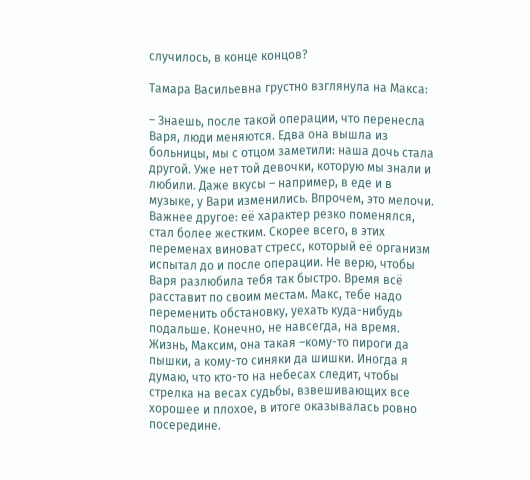случилось, в конце концов?

Тамара Васильевна грустно взглянула на Макса:

– Знаешь, после такой операции, что перенесла Варя, люди меняются. Едва она вышла из больницы, мы с отцом заметили: наша дочь стала другой. Уже нет той девочки, которую мы знали и любили. Даже вкусы – например, в еде и в музыке, у Вари изменились. Впрочем, это мелочи. Важнее другое: её характер резко поменялся, стал более жестким. Скорее всего, в этих переменах виноват стресс, который её организм испытал до и после операции. Не верю, чтобы Варя разлюбила тебя так быстро. Время всё расставит по своим местам. Макс, тебе надо переменить обстановку, уехать куда-нибудь подальше. Конечно, не навсегда, на время. Жизнь, Максим, она такая –кому-то пироги да пышки, а кому-то синяки да шишки. Иногда я думаю, что кто-то на небесах следит, чтобы стрелка на весах судьбы, взвешивающих все хорошее и плохое, в итоге оказывалась ровно посередине.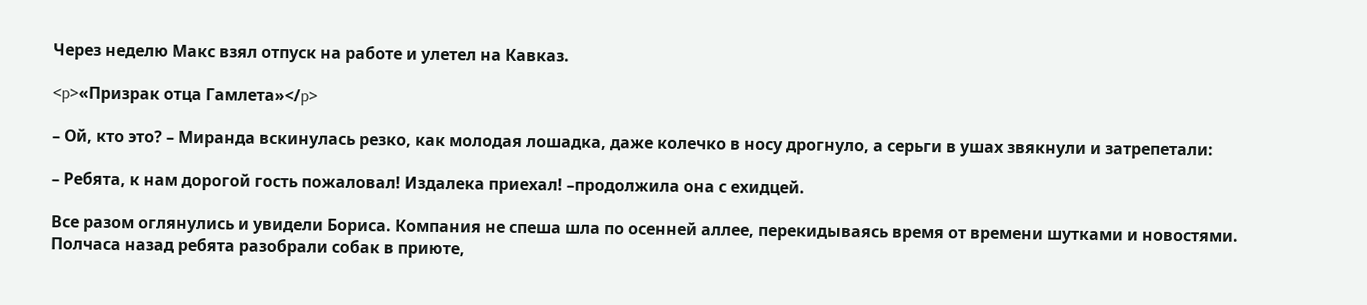Через неделю Макс взял отпуск на работе и улетел на Кавказ.

<p>«Призрак отца Гамлета»</p>

– Ой, кто это? – Миранда вскинулась резко, как молодая лошадка, даже колечко в носу дрогнуло, а серьги в ушах звякнули и затрепетали:

– Ребята, к нам дорогой гость пожаловал! Издалека приехал! –продолжила она с ехидцей.

Все разом оглянулись и увидели Бориса. Компания не спеша шла по осенней аллее, перекидываясь время от времени шутками и новостями. Полчаса назад ребята разобрали собак в приюте,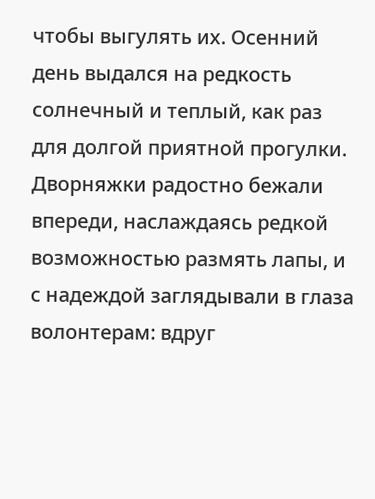чтобы выгулять их. Осенний день выдался на редкость солнечный и теплый, как раз для долгой приятной прогулки. Дворняжки радостно бежали впереди, наслаждаясь редкой возможностью размять лапы, и с надеждой заглядывали в глаза волонтерам: вдруг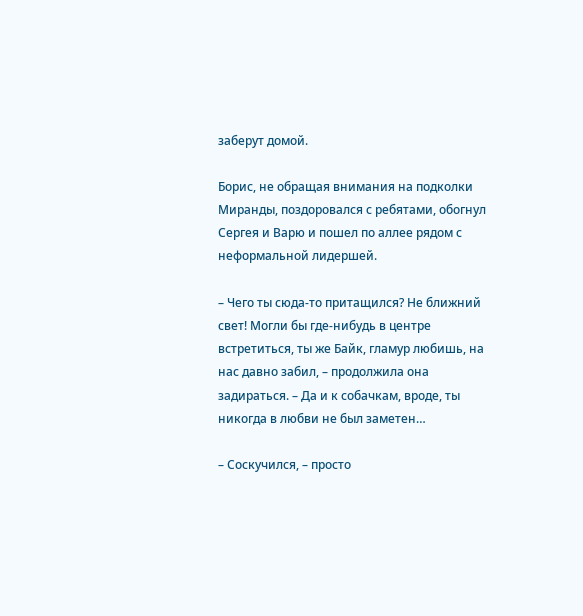заберут домой.

Борис, не обращая внимания на подколки Миранды, поздоровался с ребятами, обогнул Сергея и Варю и пошел по аллее рядом с неформальной лидершей.

– Чего ты сюда-то притащился? Не ближний свет! Могли бы где-нибудь в центре встретиться, ты же Байк, гламур любишь, на нас давно забил, – продолжила она задираться. – Да и к собачкам, вроде, ты никогда в любви не был заметен…

– Соскучился, – просто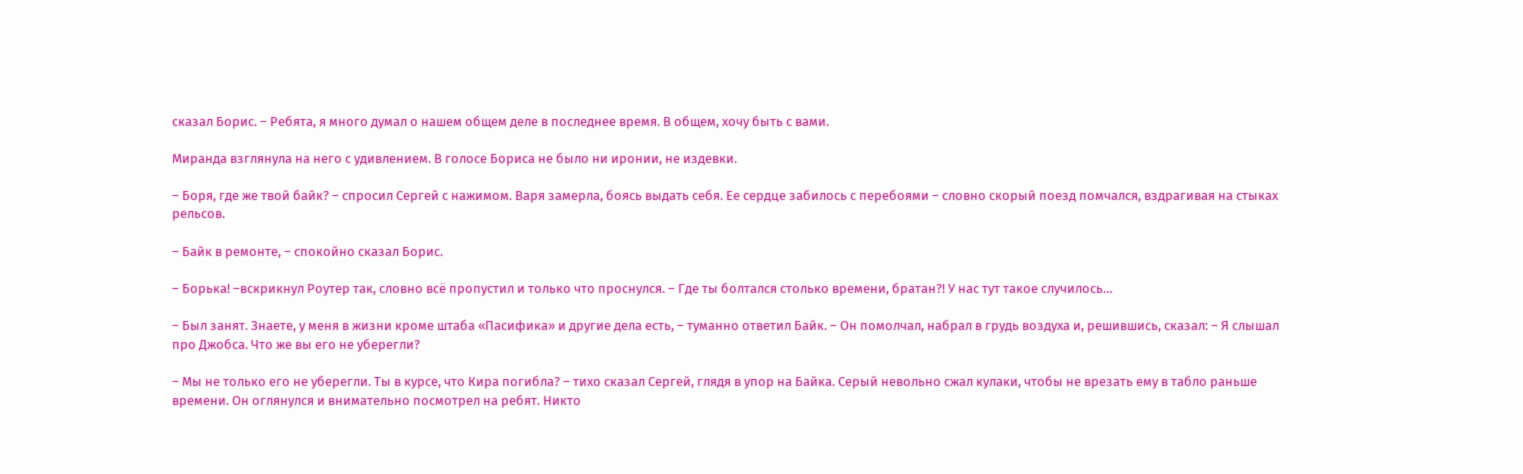сказал Борис. – Ребята, я много думал о нашем общем деле в последнее время. В общем, хочу быть с вами.

Миранда взглянула на него с удивлением. В голосе Бориса не было ни иронии, не издевки.

– Боря, где же твой байк? – спросил Сергей с нажимом. Варя замерла, боясь выдать себя. Ее сердце забилось с перебоями – словно скорый поезд помчался, вздрагивая на стыках рельсов.

– Байк в ремонте, – спокойно сказал Борис.

– Борька! –вскрикнул Роутер так, словно всё пропустил и только что проснулся. – Где ты болтался столько времени, братан?! У нас тут такое случилось…

– Был занят. Знаете, у меня в жизни кроме штаба «Пасифика» и другие дела есть, – туманно ответил Байк. – Он помолчал, набрал в грудь воздуха и, решившись, сказал: – Я слышал про Джобса. Что же вы его не уберегли?

– Мы не только его не уберегли. Ты в курсе, что Кира погибла? – тихо сказал Сергей, глядя в упор на Байка. Серый невольно сжал кулаки, чтобы не врезать ему в табло раньше времени. Он оглянулся и внимательно посмотрел на ребят. Никто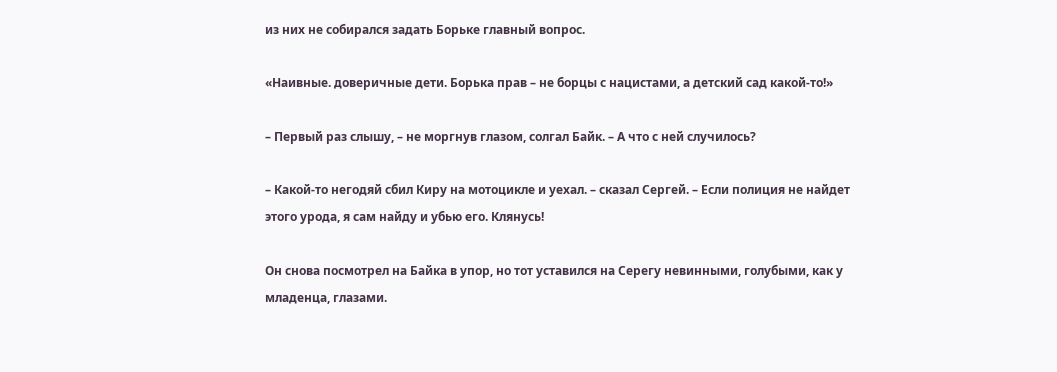из них не собирался задать Борьке главный вопрос.

«Наивные. доверичные дети. Борька прав – не борцы с нацистами, а детский сад какой-то!»

– Первый раз слышу, – не моргнув глазом, солгал Байк. – А что с ней случилось?

– Какой-то негодяй сбил Киру на мотоцикле и уехал. – сказал Сергей. – Если полиция не найдет этого урода, я сам найду и убью его. Клянусь!

Он снова посмотрел на Байка в упор, но тот уставился на Серегу невинными, голубыми, как у младенца, глазами.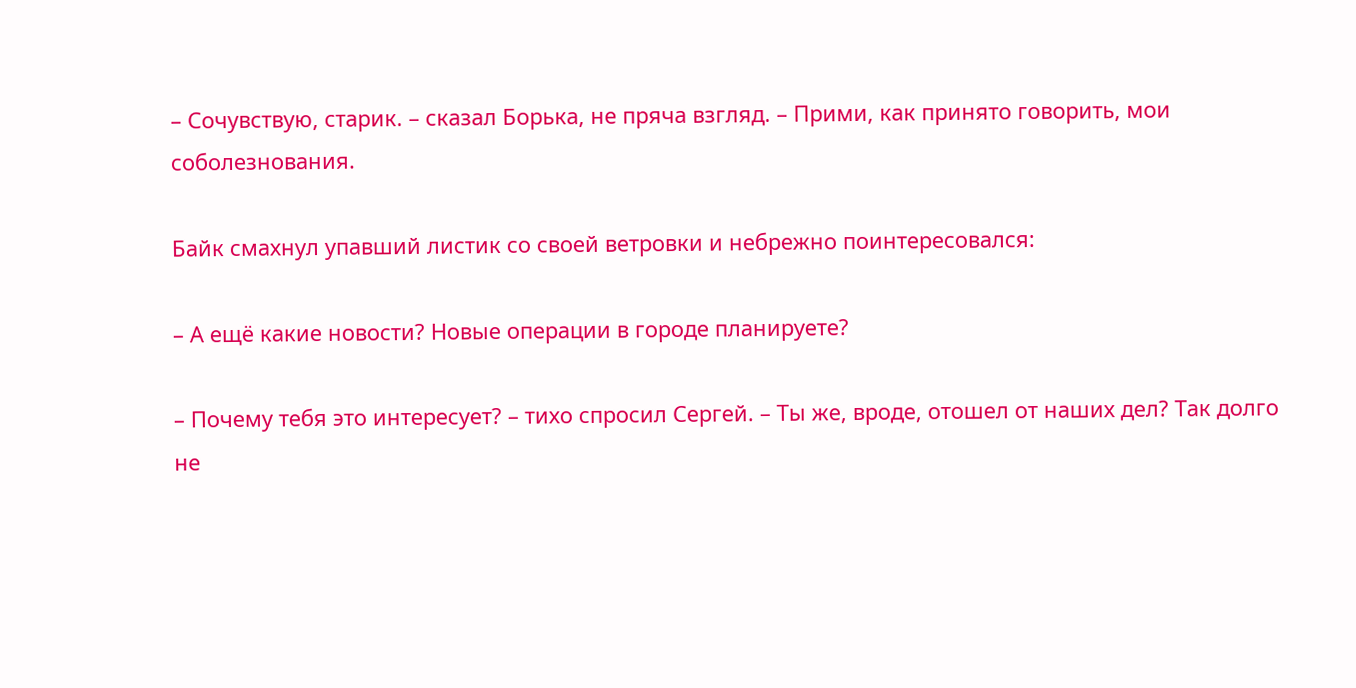– Сочувствую, старик. – сказал Борька, не пряча взгляд. – Прими, как принято говорить, мои соболезнования.

Байк смахнул упавший листик со своей ветровки и небрежно поинтересовался:

– А ещё какие новости? Новые операции в городе планируете?

– Почему тебя это интересует? – тихо спросил Сергей. – Ты же, вроде, отошел от наших дел? Так долго не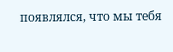появлялся, что мы тебя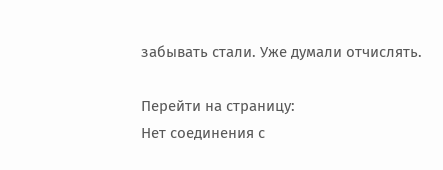забывать стали. Уже думали отчислять.

Перейти на страницу:
Нет соединения с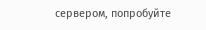сервером, попробуйте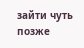зайти чуть позже